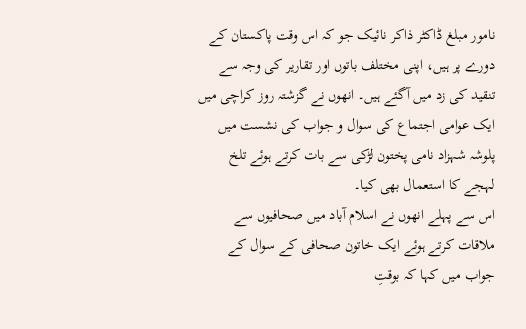نامور مبلغ ڈاکٹر ذاکر نائیک جو کہ اس وقت پاکستان کے دورے پر ہیں، اپنی مختلف باتوں اور تقاریر کی وجہ سے تنقید کی زد میں آگئے ہیں۔ انھوں نے گزشتہ روز کراچی میں ایک عوامی اجتماع کی سوال و جواب کی نشست میں پلوشہ شہزاد نامی پختون لڑکی سے بات کرتے ہوئے تلخ لہجے کا استعمال بھی کیا۔
اس سے پہلے انھوں نے اسلام آباد میں صحافیوں سے ملاقات کرتے ہوئے ایک خاتون صحافی کے سوال کے جواب میں کہا کہ بوقتِ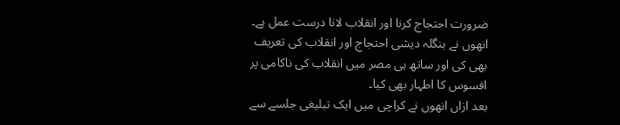ضرورت احتجاج کرنا اور انقلاب لانا درست عمل ہے۔ انھوں نے بنگلہ دیشی احتجاج اور انقلاب کی تعریف بھی کی اور ساتھ ہی مصر میں انقلاب کی ناکامی پر افسوس کا اطہار بھی کیا۔
بعد ازاں انھوں نے کراچی میں ایک تبلیغی جلسے سے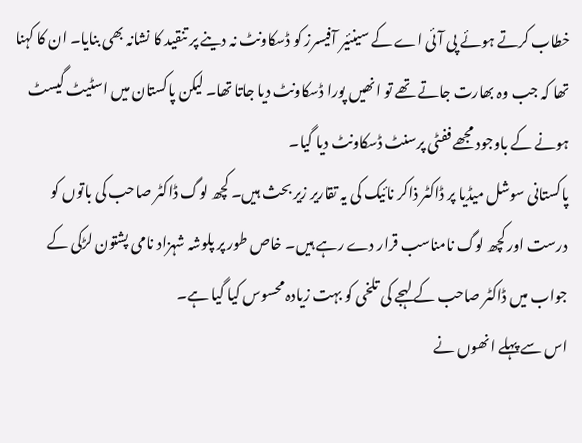خطاب کرتے ہوئے پی آئی اے کے سینئیر آفیسرز کو ڈسکاونٹ نہ دینے پر تنقید کا نشانہ بھی بنایا۔ ان کا کہنا تھا کہ جب وہ بھارت جاتے تھے تو انھیں پورا ڈسکاونٹ دیا جاتا تھا۔ لیکن پاکستان میں اسٹیٹ گیسٹ ہونے کے باوجود مجھے ففٹی پرسنٹ ڈسکاونٹ دیا گیا۔
پاکستانی سوشل میڈیا پر ڈاکٹر ذاکر نائیک کی یہ تقاریر زیر بحث ہیں۔ کچھ لوگ ڈاکٹر صاحب کی باتوں کو درست اور کچھ لوگ نامناسب قرار دے رہے ہیں۔ خاص طور پر پلوشہ شہزاد نامی پشتون لڑکی کے جواب میں ڈاکٹر صاحب کے لہجے کی تلخی کو بہت زیادہ محسوس کیا گیا ہے۔
اس سے پہلے انھوں نے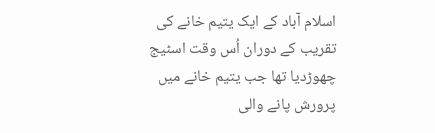اسلام آباد کے ایک یتیم خانے کی تقریب کے دوران اُس وقت اسٹیج چھوڑدیا تھا جب یتیم خانے میں پرورش پانے والی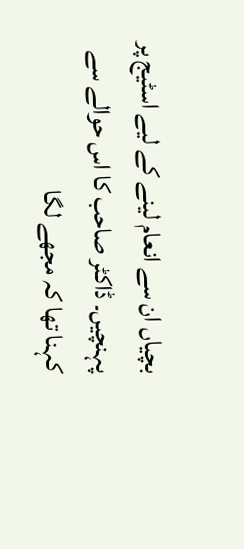بچیاں ان سے انعام لینے کے لیے اسٹیج پر پہنچیں۔ ڈاکٹر صاحب کا اس حوالے سے کہنا تھا کہ مجھے لگا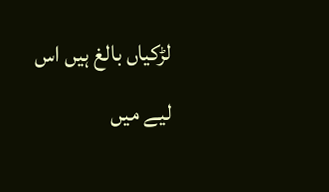لڑکیاں بالغ ہیں اس لیے میں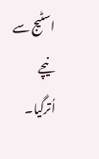اسٹیج سے نیچے اُترگیا۔